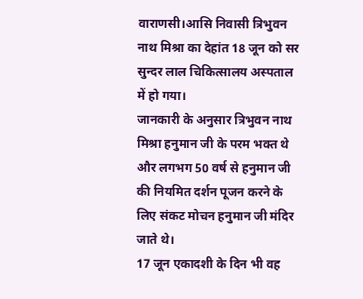वाराणसी।आसि निवासी त्रिभुवन नाथ मिश्रा का देहांत 18 जून को सर सुन्दर लाल चिकित्सालय अस्पताल में हो गया।
जानकारी के अनुसार त्रिभुवन नाथ मिश्रा हनुमान जी के परम भक्त थे और लगभग 50 वर्ष से हनुमान जी की नियमित दर्शन पूजन करने के लिए संकट मोचन हनुमान जी मंदिर जाते थे।
17 जून एकादशी के दिन भी वह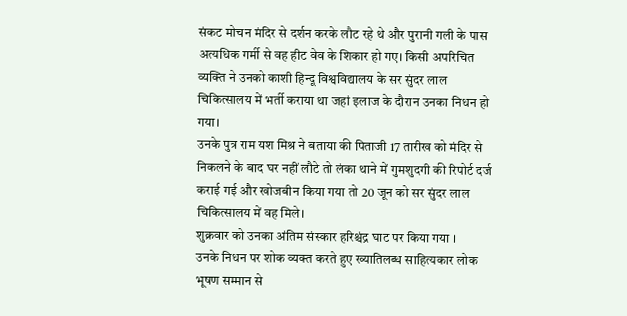संकट मोचन मंदिर से दर्शन करके लौट रहे थे और पुरानी गली के पास अत्यधिक गर्मी से वह हीट वेव के शिकार हो गए। किसी अपरिचित व्यक्ति ने उनको काशी हिन्दू विश्वविद्यालय के सर सुंदर लाल चिकित्सालय में भर्ती कराया था जहां इलाज के दौरान उनका निधन हो गया।
उनके पुत्र राम यश मिश्र ने बताया की पिताजी 17 तारीख को मंदिर से निकलने के बाद घर नहीं लौटे तो लंका थाने में गुमशुदगी की रिपोर्ट दर्ज कराई गई और खोजबीन किया गया तो 20 जून को सर सुंदर लाल चिकित्सालय में वह मिले।
शुक्रवार को उनका अंतिम संस्कार हरिश्चंद्र घाट पर किया गया ।
उनके निधन पर शोक व्यक्त करते हुए ख्यातिलब्ध साहित्यकार लोक भूषण सम्मान से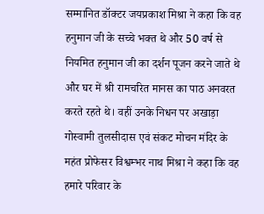सम्मानित डॉक्टर जयप्रकाश मिश्रा ने कहा कि वह हनुमान जी के सच्चे भक्त थे और 50 वर्ष से नियमित हनुमान जी का दर्शन पूजन करने जाते थे और घर में श्री रामचरित मानस का पाठ अनवरत करते रहते थे। वहीं उनके निधन पर अखाड़ा गोस्वामी तुलसीदास एवं संकट मोचन मंदिर के महंत प्रोफेसर विश्वम्भर नाथ मिश्रा ने कहा कि वह हमारे परिवार के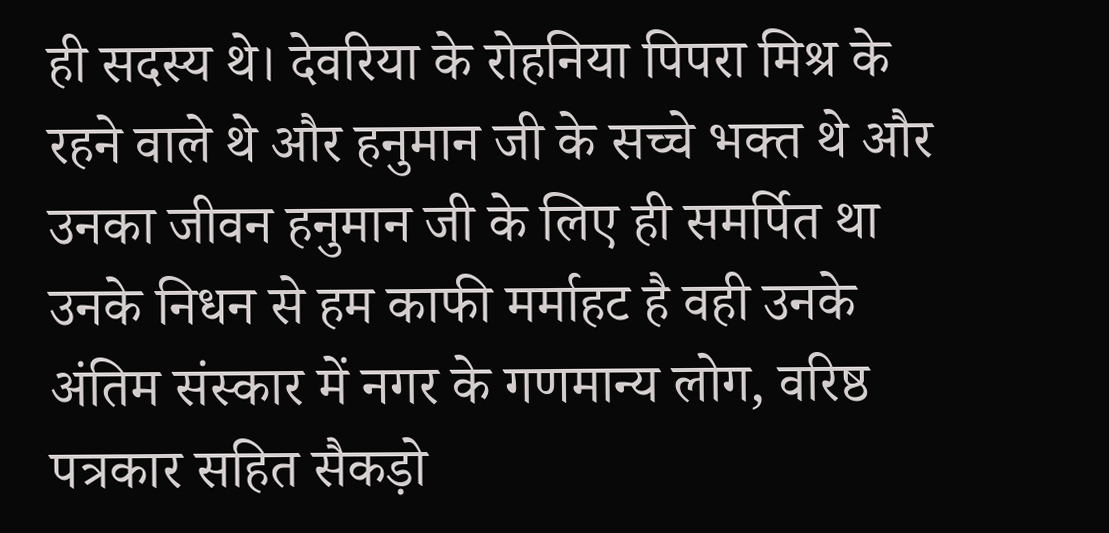ही सदस्य थे। देवरिया के रोहनिया पिपरा मिश्र के रहने वाले थे और हनुमान जी के सच्चे भक्त थे और उनका जीवन हनुमान जी के लिए ही समर्पित था उनके निधन से हम काफी मर्माहट है वही उनके अंतिम संस्कार में नगर के गणमान्य लोग, वरिष्ठ पत्रकार सहित सैकड़ो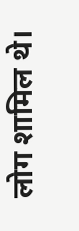लोग शामिल थे।